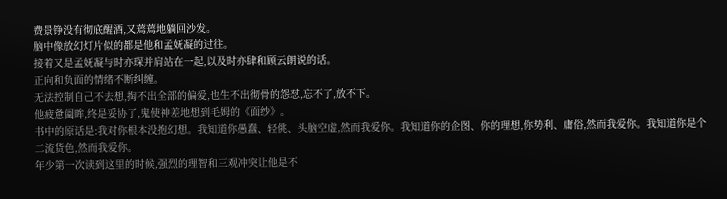费景铮没有彻底醒酒,又蔫蔫地躺回沙发。
脑中像放幻灯片似的都是他和孟妩凝的过往。
接着又是孟妩凝与时亦琛并肩站在一起,以及时亦肆和顾云朗说的话。
正向和负面的情绪不断纠缠。
无法控制自己不去想,掏不出全部的偏爱,也生不出彻骨的怨怼,忘不了,放不下。
他疲惫阖眸,终是妥协了,鬼使神差地想到毛姆的《面纱》。
书中的原话是:我对你根本没抱幻想。我知道你愚蠢、轻佻、头脑空虚,然而我爱你。我知道你的企图、你的理想,你势利、庸俗,然而我爱你。我知道你是个二流货色,然而我爱你。
年少第一次读到这里的时候,强烈的理智和三观冲突让他是不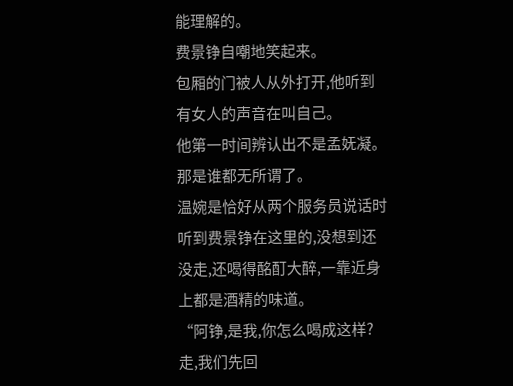能理解的。
费景铮自嘲地笑起来。
包厢的门被人从外打开,他听到有女人的声音在叫自己。
他第一时间辨认出不是孟妩凝。
那是谁都无所谓了。
温婉是恰好从两个服务员说话时听到费景铮在这里的,没想到还没走,还喝得酩酊大醉,一靠近身上都是酒精的味道。
“阿铮,是我,你怎么喝成这样?走,我们先回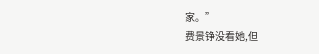家。”
费景铮没看她,但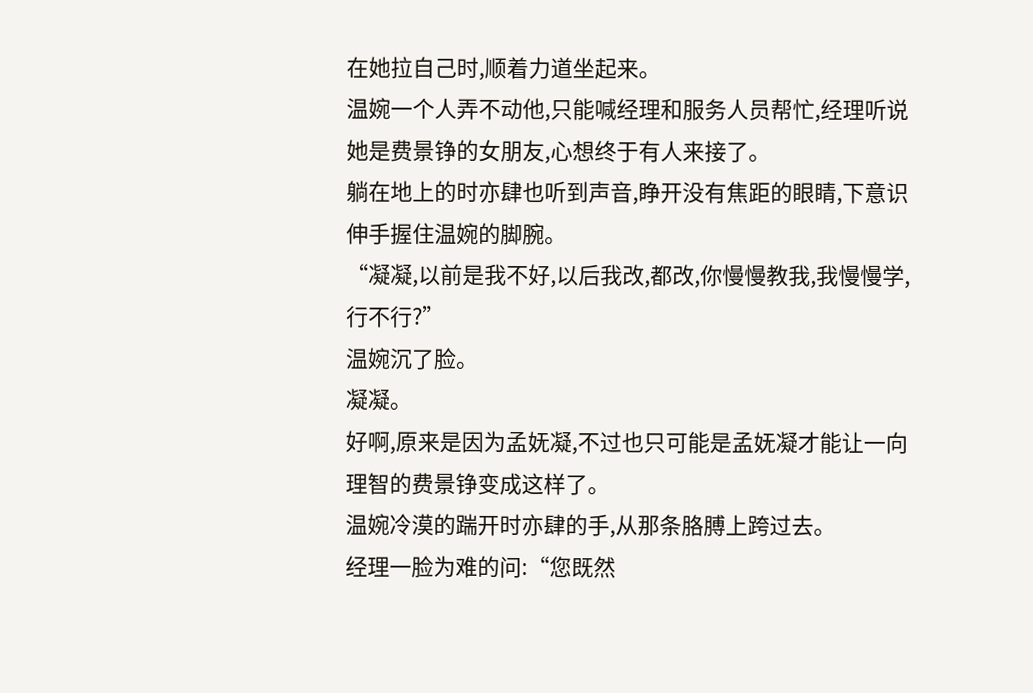在她拉自己时,顺着力道坐起来。
温婉一个人弄不动他,只能喊经理和服务人员帮忙,经理听说她是费景铮的女朋友,心想终于有人来接了。
躺在地上的时亦肆也听到声音,睁开没有焦距的眼睛,下意识伸手握住温婉的脚腕。
“凝凝,以前是我不好,以后我改,都改,你慢慢教我,我慢慢学,行不行?”
温婉沉了脸。
凝凝。
好啊,原来是因为孟妩凝,不过也只可能是孟妩凝才能让一向理智的费景铮变成这样了。
温婉冷漠的踹开时亦肆的手,从那条胳膊上跨过去。
经理一脸为难的问:“您既然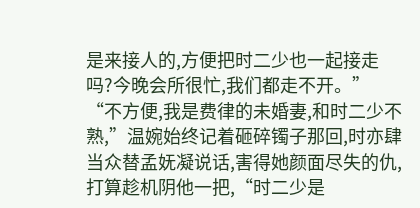是来接人的,方便把时二少也一起接走吗?今晚会所很忙,我们都走不开。”
“不方便,我是费律的未婚妻,和时二少不熟,”温婉始终记着砸碎镯子那回,时亦肆当众替孟妩凝说话,害得她颜面尽失的仇,打算趁机阴他一把,“时二少是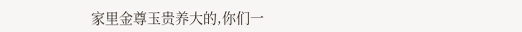家里金尊玉贵养大的,你们一